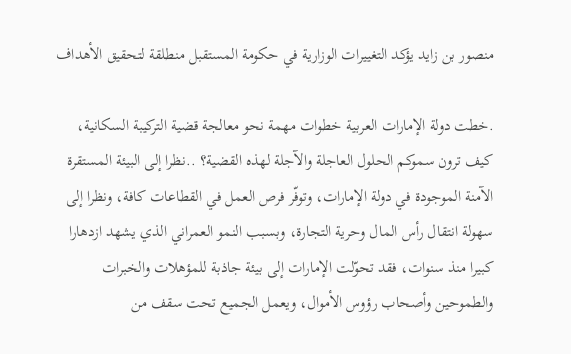منصور بن زايد يؤكد التغييرات الوزارية في حكومة المستقبل منطلقة لتحقيق الأهداف

.خطت دولة الإمارات العربية خطوات مهمة نحو معالجة قضية التركيبة السكانية، كيف ترون سموكم الحلول العاجلة والآجلة لهذه القضية؟ ..نظرا إلى البيئة المستقرة الآمنة الموجودة في دولة الإمارات، وتوفّر فرص العمل في القطاعات كافة، ونظرا إلى سهولة انتقال رأس المال وحرية التجارة، وبسبب النمو العمراني الذي يشهد ازدهارا كبيرا منذ سنوات، فقد تحوّلت الإمارات إلى بيئة جاذبة للمؤهلات والخبرات والطموحين وأصحاب رؤوس الأموال، ويعمل الجميع تحت سقف من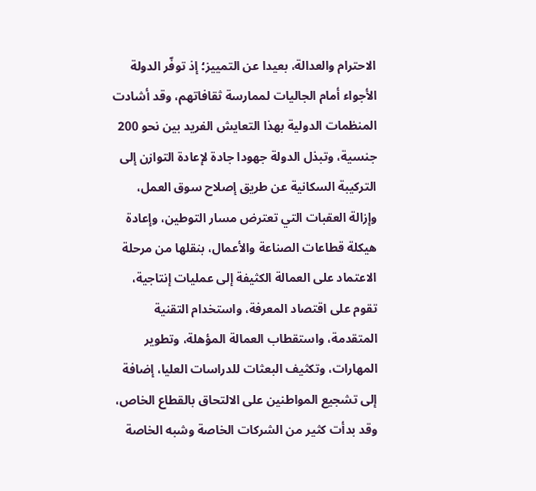الاحترام والعدالة، بعيدا عن التمييز؛ إذ توفّر الدولة الأجواء أمام الجاليات لممارسة ثقافاتهم، وقد أشادت المنظمات الدولية بهذا التعايش الفريد بين نحو 200 جنسية، وتبذل الدولة جهودا جادة لإعادة التوازن إلى التركيبة السكانية عن طريق إصلاح سوق العمل، وإزالة العقبات التي تعترض مسار التوطين، وإعادة هيكلة قطاعات الصناعة والأعمال، بنقلها من مرحلة الاعتماد على العمالة الكثيفة إلى عمليات إنتاجية، تقوم على اقتصاد المعرفة، واستخدام التقنية المتقدمة، واستقطاب العمالة المؤهلة، وتطوير المهارات، وتكثيف البعثات للدراسات العليا، إضافة إلى تشجيع المواطنين على الالتحاق بالقطاع الخاص، وقد بدأت كثير من الشركات الخاصة وشبه الخاصة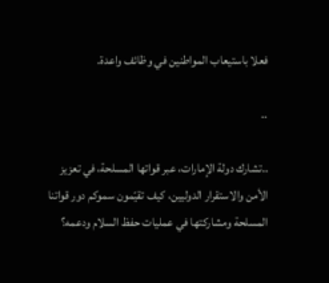فعلا باستيعاب المواطنين في وظائف واعدة.

..

..تشارك دولة الإمارات، عبر قواتها المسلحة، في تعزيز الأمن والاستقرار الدوليين، كيف تقيّمون سموكم دور قواتنا المسلحة ومشاركتها في عمليات حفظ السلام ودعمه؟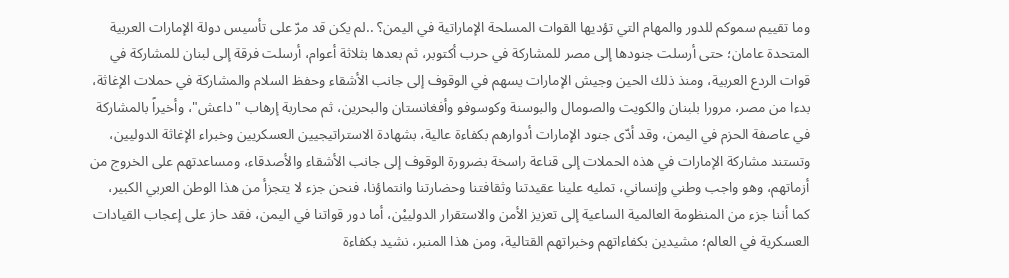وما تقييم سموكم للدور والمهام التي تؤديها القوات المسلحة الإماراتية في اليمن؟ ..لم يكن قد مرّ على تأسيس دولة الإمارات العربية المتحدة عامان؛ حتى أرسلت جنودها إلى مصر للمشاركة في حرب أكتوبر، ثم بعدها بثلاثة أعوام، أرسلت فرقة إلى لبنان للمشاركة في قوات الردع العربية، ومنذ ذلك الحين وجيش الإمارات يسهم في الوقوف إلى جانب الأشقاء وحفظ السلام والمشاركة في حملات الإغاثة، بدءا من مصر، مرورا بلبنان والكويت والصومال والبوسنة وكوسوفو وأفغانستان والبحرين، ثم محاربة إرهاب "داعش"، وأخيراً بالمشاركة في عاصفة الحزم في اليمن، وقد أدّى جنود الإمارات أدوارهم بكفاءة عالية، بشهادة الاستراتيجيين العسكريين وخبراء الإغاثة الدوليين، وتستند مشاركة الإمارات في هذه الحملات إلى قناعة راسخة بضرورة الوقوف إلى جانب الأشقاء والأصدقاء، ومساعدتهم على الخروج من أزماتهم، وهو واجب وطني وإنساني، تمليه علينا عقيدتنا وثقافتنا وحضارتنا وانتماؤنا، فنحن جزء لا يتجزأ من هذا الوطن العربي الكبير، كما أننا جزء من المنظومة العالمية الساعية إلى تعزيز الأمن والاستقرار الدولييْن، أما دور قواتنا في اليمن، فقد حاز على إعجاب القيادات العسكرية في العالم؛ مشيدين بكفاءاتهم وخبراتهم القتالية، ومن هذا المنبر، نشيد بكفاءة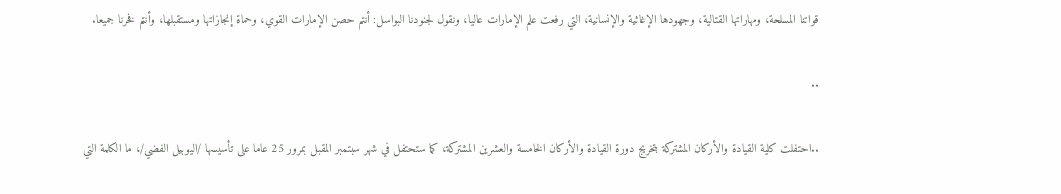قواتنا المسلحة، ومهاراتها القتالية، وجهودها الإغاثية والإنسانية، التي رفعت علم الإمارات عاليا، ونقول لجنودنا البواسل: أنتم حصن الإمارات القوي، وحماة إنجازاتها ومستقبلها، وأنتم فخرنا جميعا.

..

..احتفلت كلية القيادة والأركان المشتركة بتخريج دورة القيادة والأركان الخامسة والعشرين المشتركة، كما ستحتفل في شهر سبتمبر المقبل بمرور 25 عاما على تأسيسها /اليوبيل الفضي/، ما الكلمة التي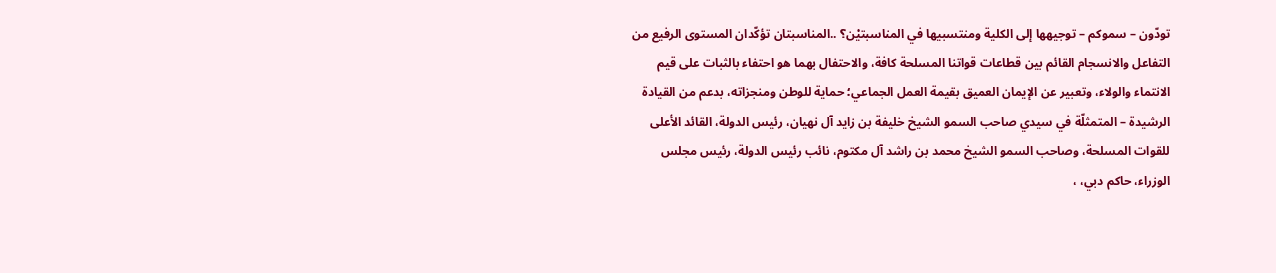تودّون – سموكم – توجيهها إلى الكلية ومنتسبيها في المناسبتيْن؟ ..المناسبتان تؤكّدان المستوى الرفيع من التفاعل والانسجام القائم بين قطاعات قواتنا المسلحة كافة، والاحتفال بهما هو احتفاء بالثبات على قيم الانتماء والولاء، وتعبير عن الإيمان العميق بقيمة العمل الجماعي؛ حماية للوطن ومنجزاته، بدعم من القيادة الرشيدة – المتمثلّة في سيدي صاحب السمو الشيخ خليفة بن زايد آل نهيان، رئيس الدولة، القائد الأعلى للقوات المسلحة، وصاحب السمو الشيخ محمد بن راشد آل مكتوم، نائب رئيس الدولة، رئيس مجلس الوزراء، حاكم دبي، ،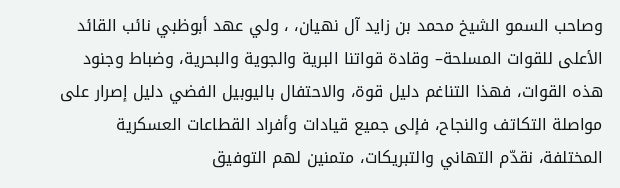وصاحب السمو الشيخ محمد بن زايد آل نهيان، ، ولي عهد أبوظبي نائب القائد الأعلى للقوات المسلحة– وقادة قواتنا البرية والجوية والبحرية، وضباط وجنود هذه القوات، فهذا التناغم دليل قوة، والاحتفال باليوبيل الفضي دليل إصرار على مواصلة التكاتف والنجاح، فإلى جميع قيادات وأفراد القطاعات العسكرية المختلفة، نقدّم التهاني والتبريكات، متمنين لهم التوفيق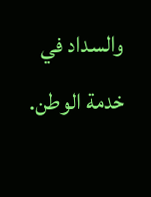والسداد في خدمة الوطن.